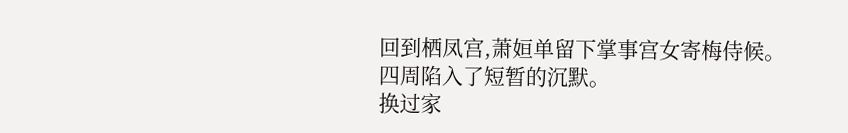回到栖凤宫,萧姮单留下掌事宫女寄梅侍候。
四周陷入了短暂的沉默。
换过家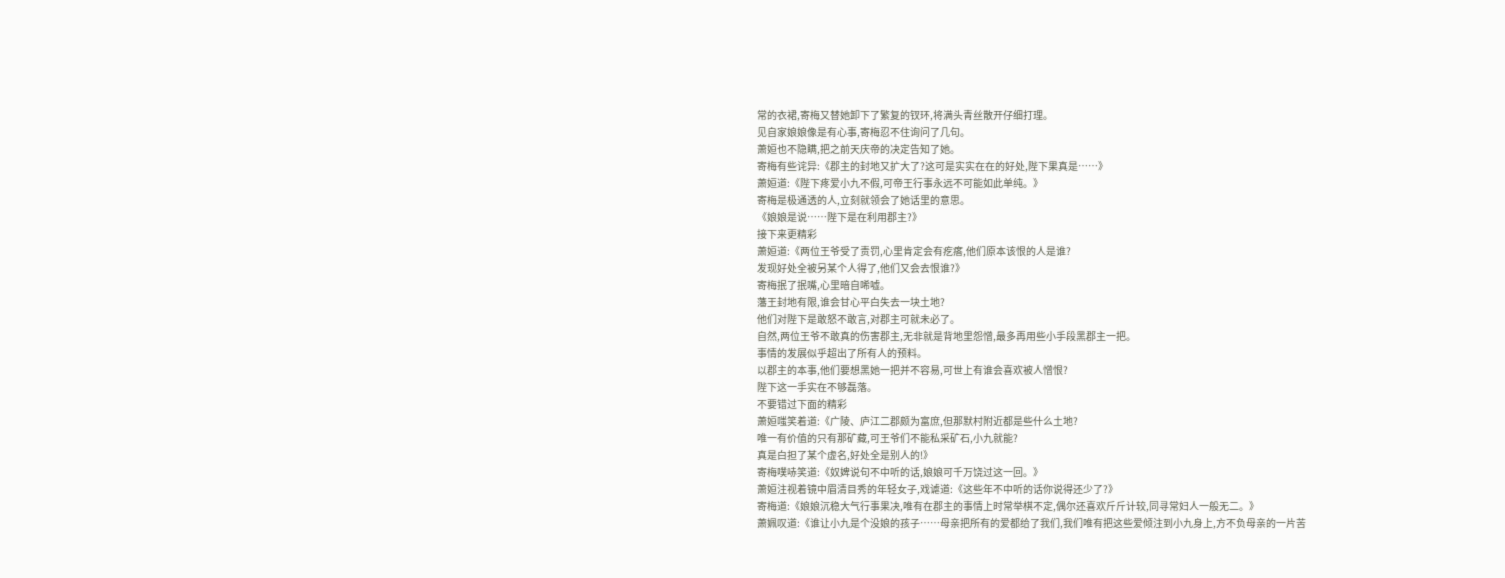常的衣裙,寄梅又替她卸下了繁复的钗环,将满头青丝散开仔细打理。
见自家娘娘像是有心事,寄梅忍不住询问了几句。
萧姮也不隐瞒,把之前天庆帝的决定告知了她。
寄梅有些诧异:《郡主的封地又扩大了?这可是实实在在的好处,陛下果真是……》
萧姮道:《陛下疼爱小九不假,可帝王行事永远不可能如此单纯。》
寄梅是极通透的人,立刻就领会了她话里的意思。
《娘娘是说……陛下是在利用郡主?》
接下来更精彩
萧姮道:《两位王爷受了责罚,心里肯定会有疙瘩,他们原本该恨的人是谁?
发现好处全被另某个人得了,他们又会去恨谁?》
寄梅抿了抿嘴,心里暗自唏嘘。
藩王封地有限,谁会甘心平白失去一块土地?
他们对陛下是敢怒不敢言,对郡主可就未必了。
自然,两位王爷不敢真的伤害郡主,无非就是背地里怨憎,最多再用些小手段黑郡主一把。
事情的发展似乎超出了所有人的预料。
以郡主的本事,他们要想黑她一把并不容易,可世上有谁会喜欢被人憎恨?
陛下这一手实在不够磊落。
不要错过下面的精彩
萧姮嗤笑着道:《广陵、庐江二郡颇为富庶,但那默村附近都是些什么土地?
唯一有价值的只有那矿藏,可王爷们不能私采矿石,小九就能?
真是白担了某个虚名,好处全是别人的!》
寄梅噗哧笑道:《奴婢说句不中听的话,娘娘可千万饶过这一回。》
萧姮注视着镜中眉清目秀的年轻女子,戏谑道:《这些年不中听的话你说得还少了?》
寄梅道:《娘娘沉稳大气行事果决,唯有在郡主的事情上时常举棋不定,偶尔还喜欢斤斤计较,同寻常妇人一般无二。》
萧姵叹道:《谁让小九是个没娘的孩子……母亲把所有的爱都给了我们,我们唯有把这些爱倾注到小九身上,方不负母亲的一片苦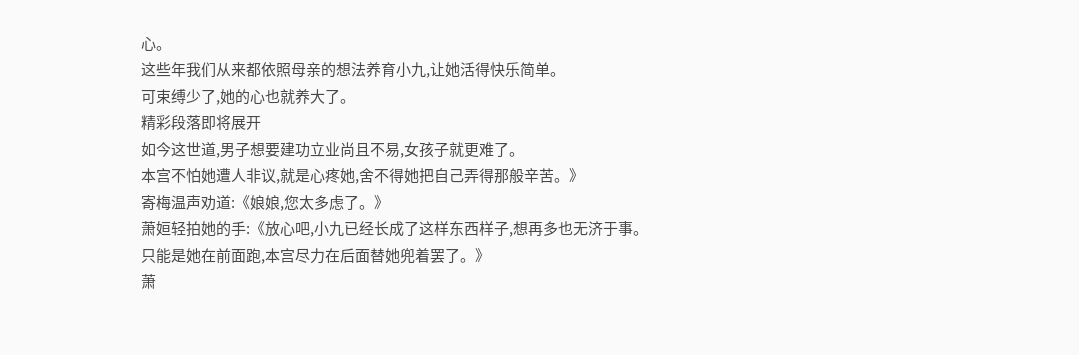心。
这些年我们从来都依照母亲的想法养育小九,让她活得快乐简单。
可束缚少了,她的心也就养大了。
精彩段落即将展开
如今这世道,男子想要建功立业尚且不易,女孩子就更难了。
本宫不怕她遭人非议,就是心疼她,舍不得她把自己弄得那般辛苦。》
寄梅温声劝道:《娘娘,您太多虑了。》
萧姮轻拍她的手:《放心吧,小九已经长成了这样东西样子,想再多也无济于事。
只能是她在前面跑,本宫尽力在后面替她兜着罢了。》
萧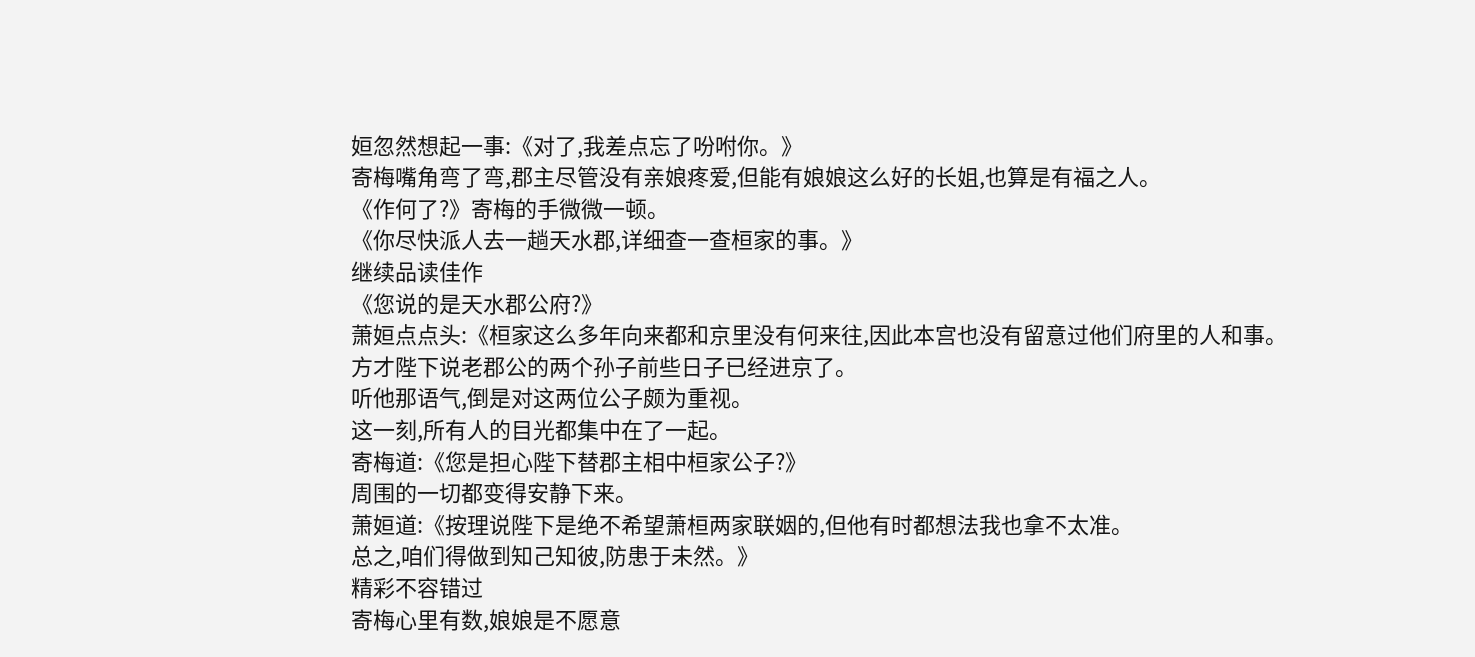姮忽然想起一事:《对了,我差点忘了吩咐你。》
寄梅嘴角弯了弯,郡主尽管没有亲娘疼爱,但能有娘娘这么好的长姐,也算是有福之人。
《作何了?》寄梅的手微微一顿。
《你尽快派人去一趟天水郡,详细查一查桓家的事。》
继续品读佳作
《您说的是天水郡公府?》
萧姮点点头:《桓家这么多年向来都和京里没有何来往,因此本宫也没有留意过他们府里的人和事。
方才陛下说老郡公的两个孙子前些日子已经进京了。
听他那语气,倒是对这两位公子颇为重视。
这一刻,所有人的目光都集中在了一起。
寄梅道:《您是担心陛下替郡主相中桓家公子?》
周围的一切都变得安静下来。
萧姮道:《按理说陛下是绝不希望萧桓两家联姻的,但他有时都想法我也拿不太准。
总之,咱们得做到知己知彼,防患于未然。》
精彩不容错过
寄梅心里有数,娘娘是不愿意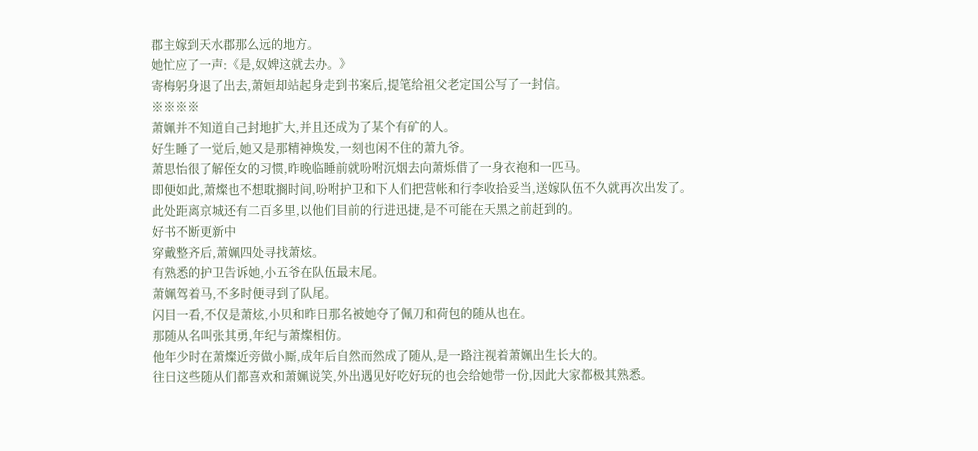郡主嫁到天水郡那么远的地方。
她忙应了一声:《是,奴婢这就去办。》
寄梅躬身退了出去,萧姮却站起身走到书案后,提笔给祖父老定国公写了一封信。
※※※※
萧姵并不知道自己封地扩大,并且还成为了某个有矿的人。
好生睡了一觉后,她又是那精神焕发,一刻也闲不住的萧九爷。
萧思怡很了解侄女的习惯,昨晚临睡前就吩咐沉烟去向萧烁借了一身衣袍和一匹马。
即便如此,萧燦也不想耽搁时间,吩咐护卫和下人们把营帐和行李收拾妥当,送嫁队伍不久就再次出发了。
此处距离京城还有二百多里,以他们目前的行进迅捷,是不可能在天黑之前赶到的。
好书不断更新中
穿戴整齐后,萧姵四处寻找萧炫。
有熟悉的护卫告诉她,小五爷在队伍最末尾。
萧姵驾着马,不多时便寻到了队尾。
闪目一看,不仅是萧炫,小贝和昨日那名被她夺了佩刀和荷包的随从也在。
那随从名叫张其勇,年纪与萧燦相仿。
他年少时在萧燦近旁做小厮,成年后自然而然成了随从,是一路注视着萧姵出生长大的。
往日这些随从们都喜欢和萧姵说笑,外出遇见好吃好玩的也会给她带一份,因此大家都极其熟悉。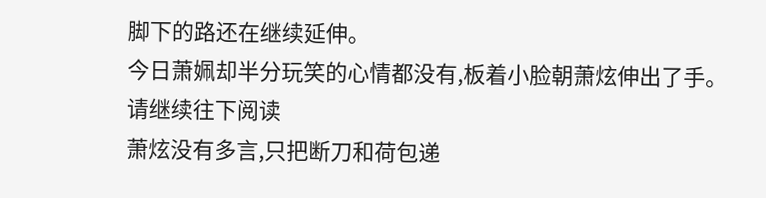脚下的路还在继续延伸。
今日萧姵却半分玩笑的心情都没有,板着小脸朝萧炫伸出了手。
请继续往下阅读
萧炫没有多言,只把断刀和荷包递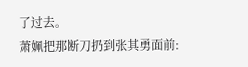了过去。
萧姵把那断刀扔到张其勇面前: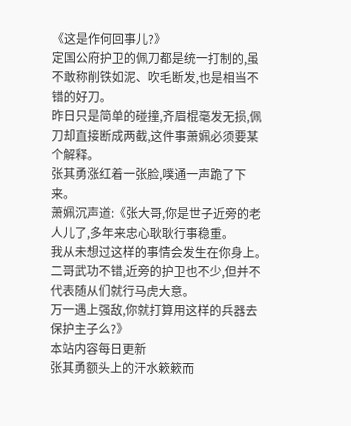《这是作何回事儿?》
定国公府护卫的佩刀都是统一打制的,虽不敢称削铁如泥、吹毛断发,也是相当不错的好刀。
昨日只是简单的碰撞,齐眉棍毫发无损,佩刀却直接断成两截,这件事萧姵必须要某个解释。
张其勇涨红着一张脸,噗通一声跪了下来。
萧姵沉声道:《张大哥,你是世子近旁的老人儿了,多年来忠心耿耿行事稳重。
我从未想过这样的事情会发生在你身上。
二哥武功不错,近旁的护卫也不少,但并不代表随从们就行马虎大意。
万一遇上强敌,你就打算用这样的兵器去保护主子么?》
本站内容每日更新
张其勇额头上的汗水簌簌而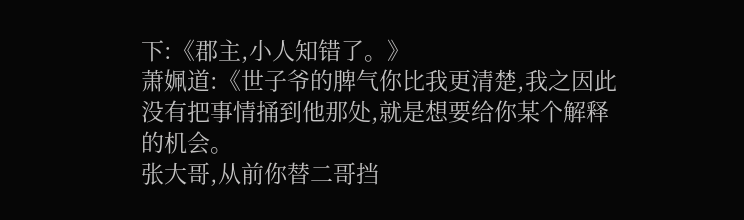下:《郡主,小人知错了。》
萧姵道:《世子爷的脾气你比我更清楚,我之因此没有把事情捅到他那处,就是想要给你某个解释的机会。
张大哥,从前你替二哥挡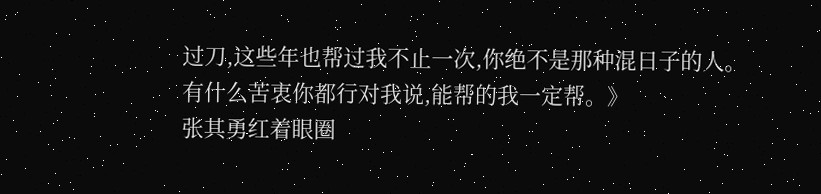过刀,这些年也帮过我不止一次,你绝不是那种混日子的人。
有什么苦衷你都行对我说,能帮的我一定帮。》
张其勇红着眼圈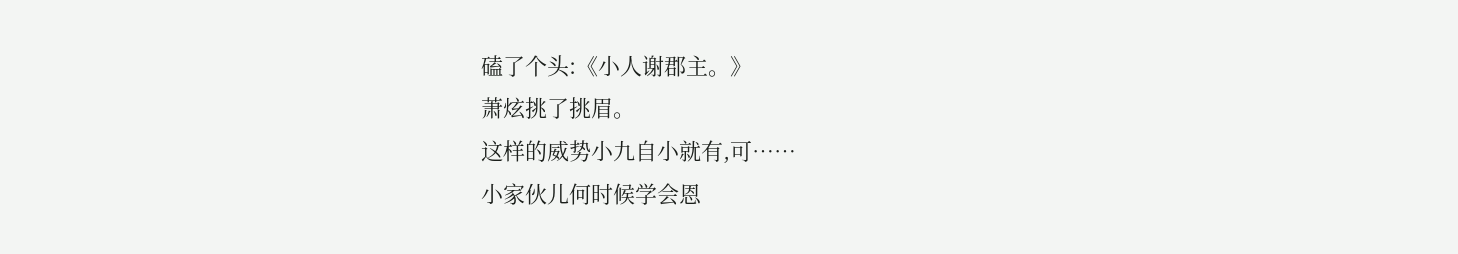磕了个头:《小人谢郡主。》
萧炫挑了挑眉。
这样的威势小九自小就有,可……
小家伙儿何时候学会恩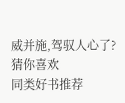威并施,驾驭人心了?
猜你喜欢
同类好书推荐